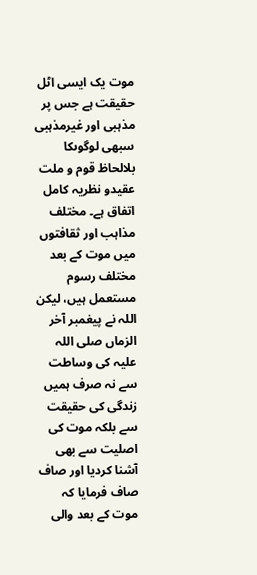موت یک ایسی اٹل حقیقت ہے جس پر مذہبی اور غیرمذہبی سبھی لوگوںکا بلالحاظ قوم و ملت عقیدو نظریہ کامل اتفاق ہے۔ مختلف مذاہب اور ثقافتوں میں موت کے بعد مختلف رسوم مستعمل ہیں، لیکن اللہ نے پیغمبر آخر الزماں صلی اللہ علیہ کی وساطت سے نہ صرف ہمیں زندگی کی حقیقت سے بلکہ موت کی اصلیت سے بھی آشنا کردیا اور صاف صاف فرمایا کہ موت کے بعد والی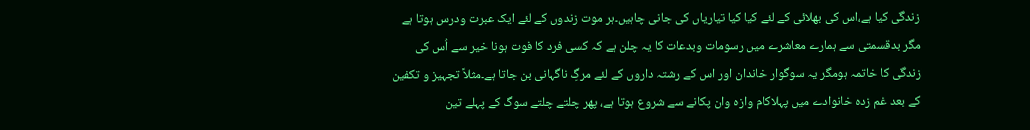زندگی کیا ہے،اس کی بھلائی کے لئے کیا کیا تیاریاں کی جانی چاہیں۔ہر موت زندوں کے لئے ایک عبرت ودرس ہوتا ہے مگر بدقسمتی سے ہمارے معاشرے میں رسومات وبدعات کا یہ چلن ہے کہ کسی فرد کا فوت ہونا خیر سے اُس کی زندگی کا خاتمہ ہومگر یہ سوگوار خاندان اور اس کے رشتہ داروں کے لئے مرگِ ناگہانی بن جاتا ہے۔مثلاً تجہیز و تکفین کے بعد غم زدہ خانوادے میں پہلاکام وازہ وان پکانے سے شروع ہوتا ہے، پھر چلتے چلتے سوگ کے پہلے تین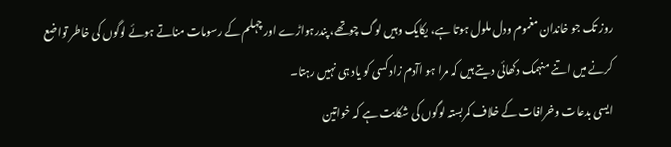روز تک جو خاندان مغموم ودل ملول ہوتا ہے، یکایک وہیں لوگ چوتھے، پندرہواڑے اور چہلم کے رسومات مناتے ہوئے لوگوں کی خاطر تواضع کرنے میں اتنے منہمک دکھائی دیتے ہیں کہ مرا ہو اآدم زاد کسی کو یاد ہی نہیں رہتا۔
ایسی بدعات وخرافات کے خلاف کمربستہ لوگوں کی شکایت ہے کہ خواتین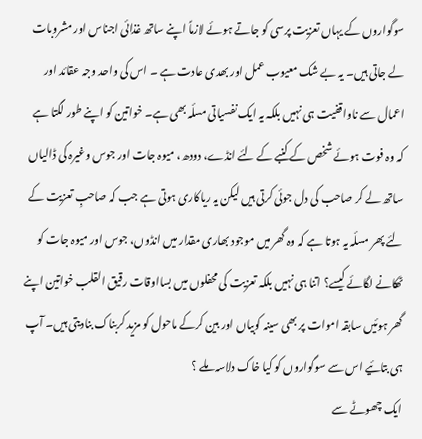سوگواروں کے یہاں تعزیت پرسی کو جاتے ہوئے لازماً اپنے ساتھ غذائی اجناس اور مشروبات لے جاتی ہیں۔ یہ بے شک معیوب عمل اور بھدی عادت ہے ۔ اس کی واحد وجہ عقائد اور اعمال سے ناواقفیت ہی نہیں بلکہ یہ ایک نفسیاتی مسلٔہ بھی ہے۔ خواتین کو اپنے طور لگتا ہے کہ وہ فوت ہوئے شخص کے کنبے کے لئے انڈے، دودھ، میوہ جات اور جوس وغیرہ کی ڈالیاں ساتھ لے کر صاحب کی دل جوئی کرتی ہیں لیکن یہ ریاکاری ہوتی ہے جب کہ صاحبِ تعزیت کے لئے پھر مسلٔہ یہ ہوتا ہے کہ وہ گھر میں موجود بھاری مقدار میں انڈوں، جوس اور میوہ جات کو ٹھکانے لگائے کیسے؟ اتنا ہی نہیں بلکہ تعزیت کی محفلوں میں بسااوقات رقیق القلب خواتین اپنے گھر ہوئیں سابقہ اموات پر بھی سینہ کوبیاں اور بین کرکے ماحول کو مزید کربناک بنادیتی ہیں۔ آپ ہی بتائیے اس سے سوگواروں کو کیا خاک دلاسہ ملے ؟
ایک چھوٹے سے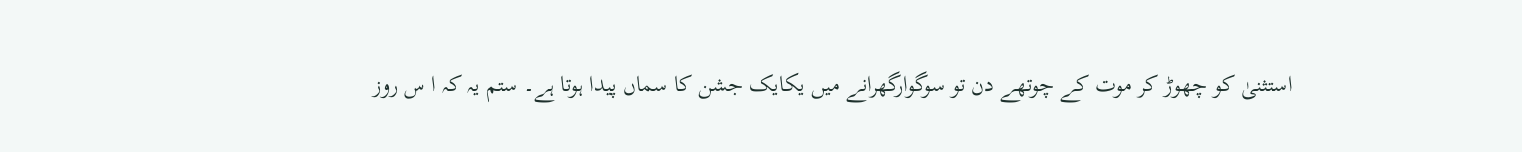استثنیٰ کو چھوڑ کر موت کے چوتھے دن تو سوگوارگھرانے میں یکایک جشن کا سماں پیدا ہوتا ہے۔ ستم یہ کہ ا س روز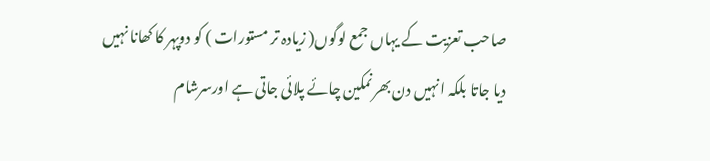صاحب تعزیت کے یہاں جمع لوگوں( زیادہ تر مستورات ) کو دوپہر کا کھانا نہیں دیا جاتا بلکہ انہیں دن بھرنمکین چائے پلائی جاتی ہے اورسرشام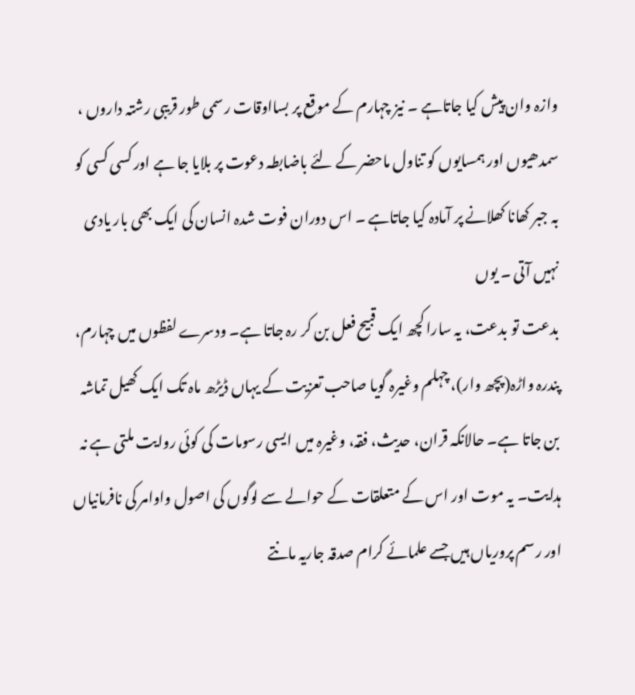وازہ وان پیش کیا جاتاہے ۔ نیز چہارم کے موقع پر بسااوقات رسمی طور قریبی رشتہ داروں ، سمدھیوں اور ہمسایوں کو تناول ماحضر کے لئے باضابطہ دعوت پر بلایا جا ہے اور کسی کسی کو بہ جبر کھانا کھلانے پر آمادہ کیا جاتاہے ۔ اس دوران فوت شدہ انسان کی ایک بھی بار یادی نہیں آتی ۔ یوں
بدعت تو بدعت، یہ سارا کچھ ایک قبیح فعل بن کر رہ جاتا ہے۔ ودسرے لفظوں میں چہارم، پندرہ واڑہ(پچھ وار)، چہلم وغیرہ گویا صاحب تعزیت کے یہاں ڈیڑھ ماہ تک ایک کھیل تماشہ بن جاتا ہے۔ حالانکہ قران، حدیث، فقہ، وغیرہ میں ایسی رسومات کی کوئی روایت ملتی ہے نہ ہدایت۔ یہ موت اور اس کے متعلقات کے حوالے سے لوگوں کی اصول واوامر کی نافرمانیاں اور رسم پروریاں ہیں جسے علمائے کرام صدقہ جاریہ مانتے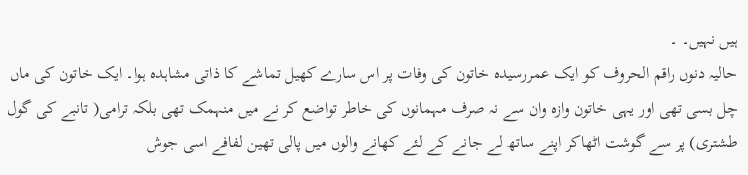ہیں نہیں۔ ۔
حالیہ دنوں راقم الحروف کو ایک عمررسیدہ خاتون کی وفات پر اس سارے کھیل تماشے کا ذاتی مشاہدہ ہوا۔ ایک خاتون کی ماں چل بسی تھی اور یہی خاتون وازہ وان سے نہ صرف مہمانوں کی خاطر تواضع کر نے میں منہمک تھی بلکہ ترامی( تانبے کی گول طشتری) پر سے گوشت اٹھاکر اپنے ساتھ لے جانے کے لئے کھانے والوں میں پالی تھین لفافے اسی جوش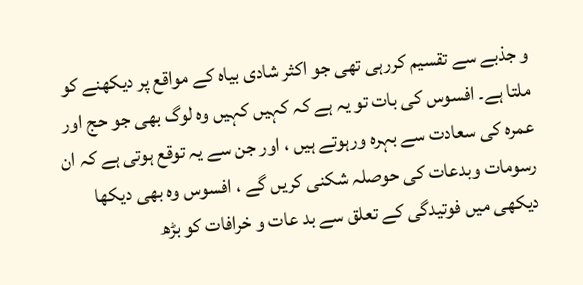و جذبے سے تقسیم کررہی تھی جو اکثر شادی بیاہ کے مواقع پر دیکھنے کو ملتا ہے۔ افسوس کی بات تو یہ ہے کہ کہیں کہیں وہ لوگ بھی جو حج اور عمرہ کی سعادت سے بہرہ ورہوتے ہیں ، اور جن سے یہ توقع ہوتی ہے کہ ان رسومات وبدعات کی حوصلہ شکنی کریں گے ، افسوس وہ بھی دیکھا دیکھی میں فوتیدگی کے تعلق سے بد عات و خرافات کو بڑھ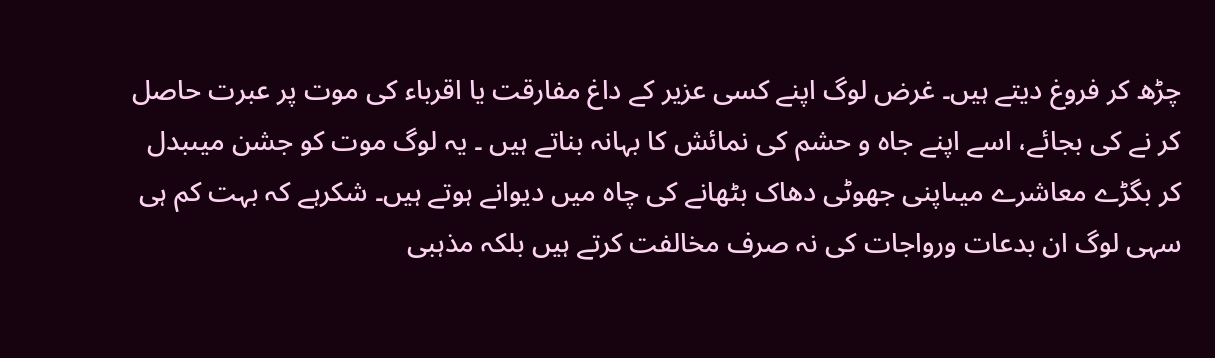چڑھ کر فروغ دیتے ہیں۔ غرض لوگ اپنے کسی عزیر کے داغ مفارقت یا اقرباء کی موت پر عبرت حاصل کر نے کی بجائے، اسے اپنے جاہ و حشم کی نمائش کا بہانہ بناتے ہیں ۔ یہ لوگ موت کو جشن میںبدل کر بگڑے معاشرے میںاپنی جھوٹی دھاک بٹھانے کی چاہ میں دیوانے ہوتے ہیں۔ شکرہے کہ بہت کم ہی سہی لوگ ان بدعات ورواجات کی نہ صرف مخالفت کرتے ہیں بلکہ مذہبی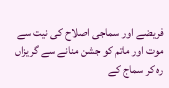فریضے اور سماجی اصلاح کی نیت سے موت اور ماتم کو جشن منانے سے گریزاں رہ کر سماج کے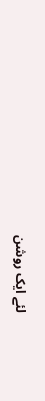لئے ایک روشن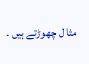مثا ل چھوڑتے ہیں ۔